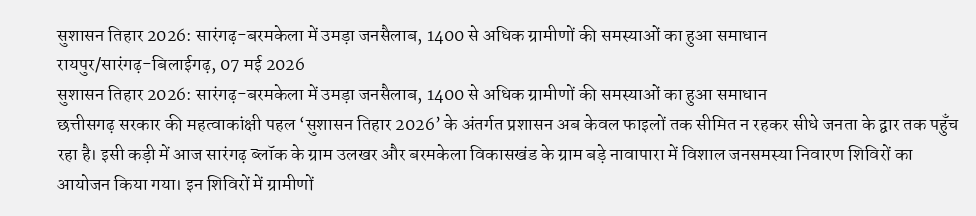सुशासन तिहार 2026: सारंगढ़-बरमकेला में उमड़ा जनसैलाब, 1400 से अधिक ग्रामीणों की समस्याओं का हुआ समाधान
रायपुर/सारंगढ़-बिलाईगढ़, 07 मई 2026
सुशासन तिहार 2026: सारंगढ़-बरमकेला में उमड़ा जनसैलाब, 1400 से अधिक ग्रामीणों की समस्याओं का हुआ समाधान
छत्तीसगढ़ सरकार की महत्वाकांक्षी पहल ‘सुशासन तिहार 2026’ के अंतर्गत प्रशासन अब केवल फाइलों तक सीमित न रहकर सीधे जनता के द्वार तक पहुँच रहा है। इसी कड़ी में आज सारंगढ़ ब्लॉक के ग्राम उलखर और बरमकेला विकासखंड के ग्राम बड़े नावापारा में विशाल जनसमस्या निवारण शिविरों का आयोजन किया गया। इन शिविरों में ग्रामीणों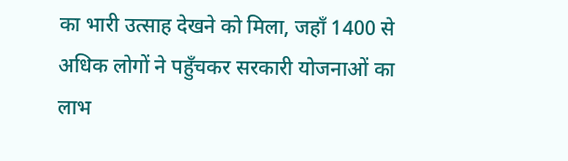का भारी उत्साह देखने को मिला, जहाँ 1400 से अधिक लोगों ने पहुँचकर सरकारी योजनाओं का लाभ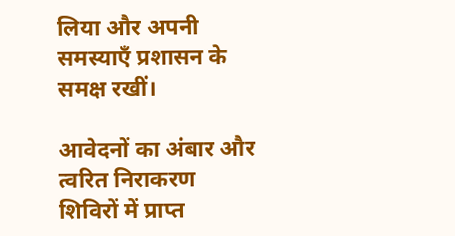लिया और अपनी समस्याएँ प्रशासन के समक्ष रखीं।

आवेदनों का अंबार और त्वरित निराकरण
शिविरों में प्राप्त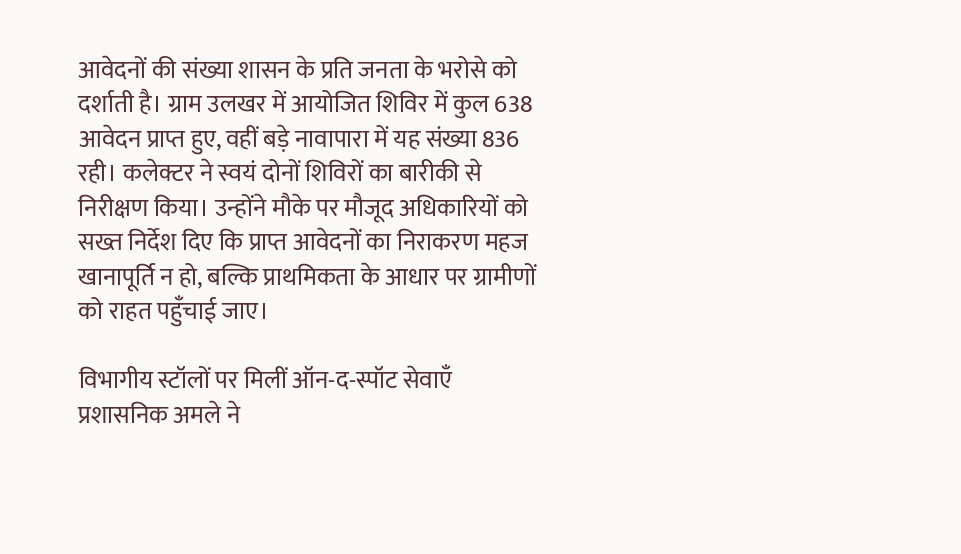आवेदनों की संख्या शासन के प्रति जनता के भरोसे को दर्शाती है। ग्राम उलखर में आयोजित शिविर में कुल 638 आवेदन प्राप्त हुए, वहीं बड़े नावापारा में यह संख्या 836 रही। कलेक्टर ने स्वयं दोनों शिविरों का बारीकी से निरीक्षण किया। उन्होंने मौके पर मौजूद अधिकारियों को सख्त निर्देश दिए कि प्राप्त आवेदनों का निराकरण महज खानापूर्ति न हो, बल्कि प्राथमिकता के आधार पर ग्रामीणों को राहत पहुँचाई जाए।

विभागीय स्टॉलों पर मिलीं ऑन-द-स्पॉट सेवाएँ
प्रशासनिक अमले ने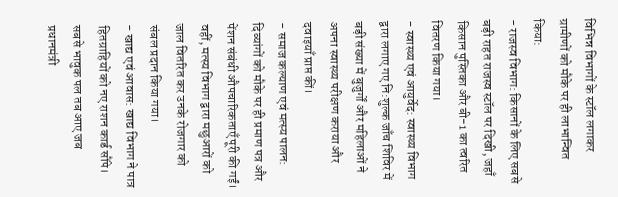विभिन्न विभागों के स्टॉल लगाकर ग्रामीणों को मौके पर ही लाभान्वित किया:
- राजस्व विभाग: किसानों के लिए सबसे बड़ी राहत राजस्व स्टॉल पर दिखी, जहाँ किसान पुस्तिका और बी-1 का त्वरित वितरण किया गया।
- स्वास्थ्य एवं आयुर्वेद: स्वास्थ्य विभाग द्वारा लगाए गए नि:शुल्क जाँच शिविर में बड़ी संख्या में बुजुर्गों और महिलाओं ने अपना स्वास्थ्य परीक्षण कराया और दवाइयाँ प्राप्त कीं।
- समाज कल्याण एवं मत्स्य पालन: दिव्यांगों को मौके पर ही प्रमाण पत्र और पेंशन संबंधी औपचारिकताएँ पूरी की गईं। वहीं, मत्स्य विभाग द्वारा मछुआरों को जाल वितरित कर उनके रोजगार को संबल प्रदान किया गया।
- खाद्य एवं आवास: खाद्य विभाग ने पात्र हितग्राहियों को नए राशन कार्ड सौंपे। सबसे भावुक पल तब आए जब प्रधानमंत्री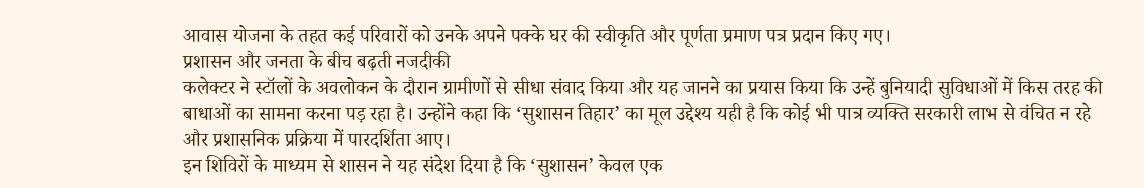आवास योजना के तहत कई परिवारों को उनके अपने पक्के घर की स्वीकृति और पूर्णता प्रमाण पत्र प्रदान किए गए।
प्रशासन और जनता के बीच बढ़ती नजदीकी
कलेक्टर ने स्टॉलों के अवलोकन के दौरान ग्रामीणों से सीधा संवाद किया और यह जानने का प्रयास किया कि उन्हें बुनियादी सुविधाओं में किस तरह की बाधाओं का सामना करना पड़ रहा है। उन्होंने कहा कि ‘सुशासन तिहार’ का मूल उद्देश्य यही है कि कोई भी पात्र व्यक्ति सरकारी लाभ से वंचित न रहे और प्रशासनिक प्रक्रिया में पारदर्शिता आए।
इन शिविरों के माध्यम से शासन ने यह संदेश दिया है कि ‘सुशासन’ केवल एक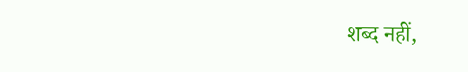शब्द नहीं,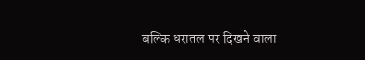बल्कि धरातल पर दिखने वाला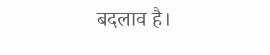बदलाव है।